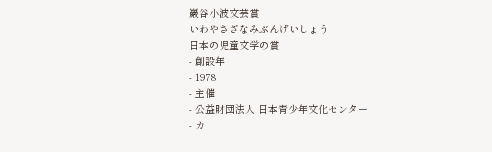巖谷小波文芸賞
いわやさざなみぶんげいしょう
日本の児童文学の賞
- 創設年
- 1978
- 主催
- 公益財団法人 日本青少年文化センター
- カ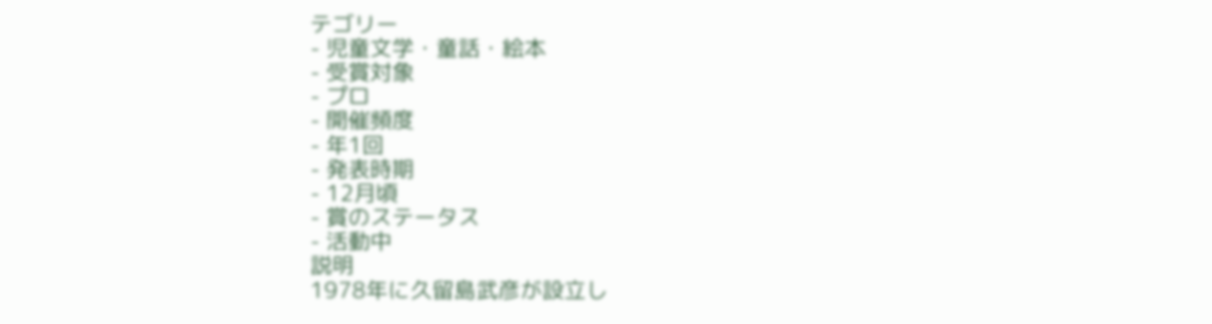テゴリー
- 児童文学・童話・絵本
- 受賞対象
- プロ
- 開催頻度
- 年1回
- 発表時期
- 12月頃
- 賞のステータス
- 活動中
説明
1978年に久留島武彦が設立し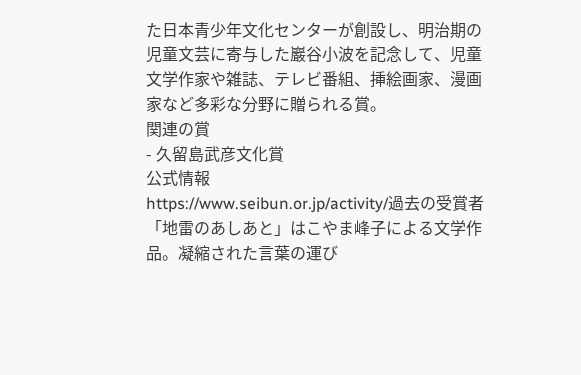た日本青少年文化センターが創設し、明治期の児童文芸に寄与した巖谷小波を記念して、児童文学作家や雑誌、テレビ番組、挿絵画家、漫画家など多彩な分野に贈られる賞。
関連の賞
- 久留島武彦文化賞
公式情報
https://www.seibun.or.jp/activity/過去の受賞者
「地雷のあしあと」はこやま峰子による文学作品。凝縮された言葉の運び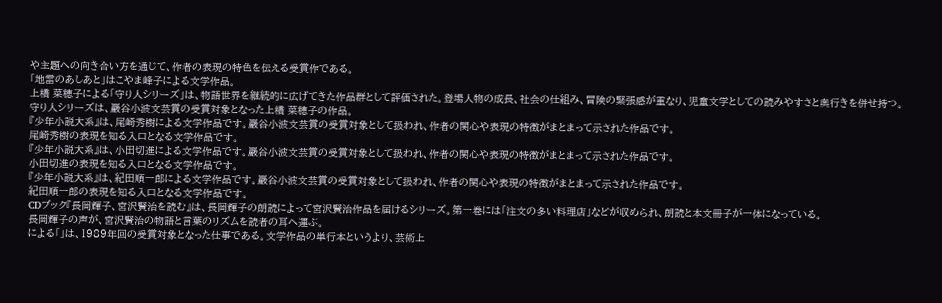や主題への向き合い方を通じて、作者の表現の特色を伝える受賞作である。
「地雷のあしあと」はこやま峰子による文学作品。
上橋 菜穂子による「守り人シリーズ」は、物語世界を継続的に広げてきた作品群として評価された。登場人物の成長、社会の仕組み、冒険の緊張感が重なり、児童文学としての読みやすさと奥行きを併せ持つ。
守り人シリーズは、巖谷小波文芸賞の受賞対象となった上橋 菜穂子の作品。
『少年小説大系』は、尾崎秀樹による文学作品です。巖谷小波文芸賞の受賞対象として扱われ、作者の関心や表現の特徴がまとまって示された作品です。
尾崎秀樹の表現を知る入口となる文学作品です。
『少年小説大系』は、小田切進による文学作品です。巖谷小波文芸賞の受賞対象として扱われ、作者の関心や表現の特徴がまとまって示された作品です。
小田切進の表現を知る入口となる文学作品です。
『少年小説大系』は、紀田順一郎による文学作品です。巖谷小波文芸賞の受賞対象として扱われ、作者の関心や表現の特徴がまとまって示された作品です。
紀田順一郎の表現を知る入口となる文学作品です。
CDブック『長岡輝子、宮沢賢治を読む』は、長岡輝子の朗読によって宮沢賢治作品を届けるシリーズ。第一巻には「注文の多い料理店」などが収められ、朗読と本文冊子が一体になっている。
長岡輝子の声が、宮沢賢治の物語と言葉のリズムを読者の耳へ運ぶ。
による「」は、1989年回の受賞対象となった仕事である。文学作品の単行本というより、芸術上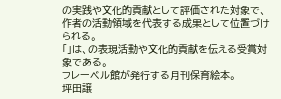の実践や文化的貢献として評価された対象で、作者の活動領域を代表する成果として位置づけられる。
「」は、の表現活動や文化的貢献を伝える受賞対象である。
フレーベル館が発行する月刊保育絵本。
坪田譲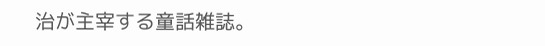治が主宰する童話雑誌。